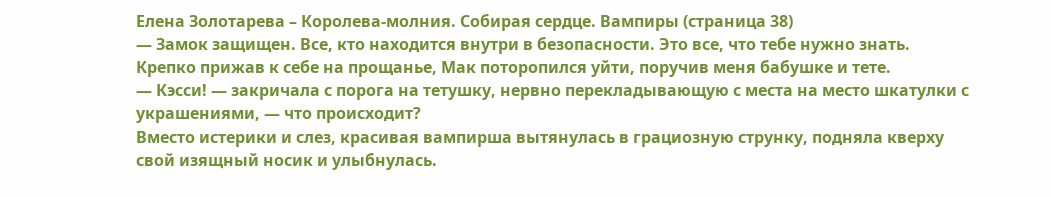Елена Золотарева – Королева-молния. Собирая сердце. Вампиры (страница 38)
— Замок защищен. Все, кто находится внутри в безопасности. Это все, что тебе нужно знать.
Крепко прижав к себе на прощанье, Мак поторопился уйти, поручив меня бабушке и тете.
— Кэсси! — закричала с порога на тетушку, нервно перекладывающую с места на место шкатулки с украшениями, — что происходит?
Вместо истерики и слез, красивая вампирша вытянулась в грациозную струнку, подняла кверху свой изящный носик и улыбнулась.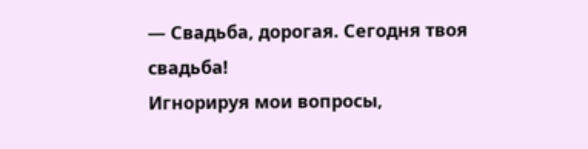— Свадьба, дорогая. Сегодня твоя свадьба!
Игнорируя мои вопросы,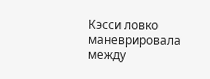Кэсси ловко маневрировала между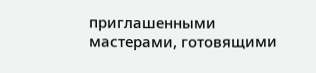приглашенными мастерами, готовящими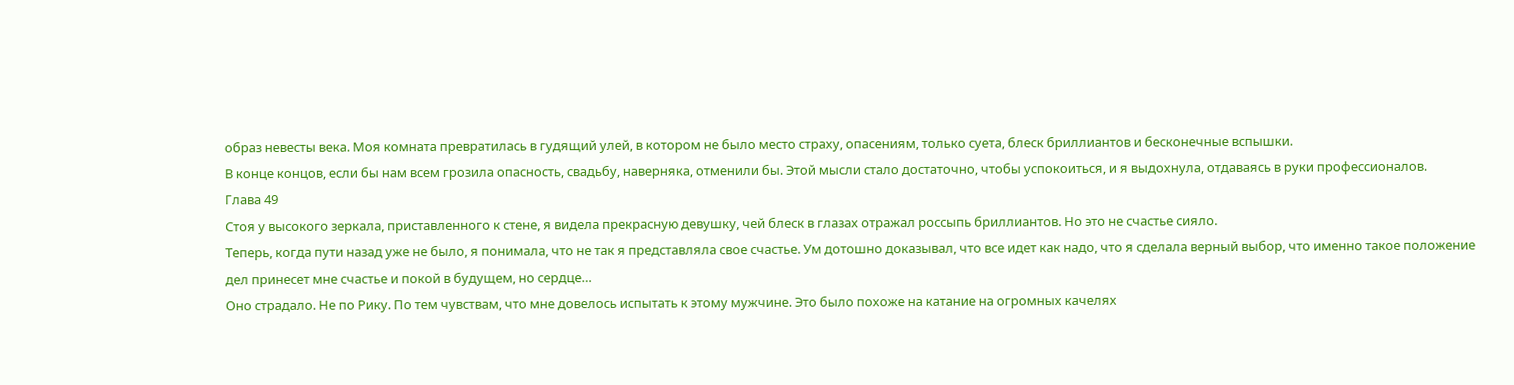образ невесты века. Моя комната превратилась в гудящий улей, в котором не было место страху, опасениям, только суета, блеск бриллиантов и бесконечные вспышки.
В конце концов, если бы нам всем грозила опасность, свадьбу, наверняка, отменили бы. Этой мысли стало достаточно, чтобы успокоиться, и я выдохнула, отдаваясь в руки профессионалов.
Глава 49
Стоя у высокого зеркала, приставленного к стене, я видела прекрасную девушку, чей блеск в глазах отражал россыпь бриллиантов. Но это не счастье сияло.
Теперь, когда пути назад уже не было, я понимала, что не так я представляла свое счастье. Ум дотошно доказывал, что все идет как надо, что я сделала верный выбор, что именно такое положение дел принесет мне счастье и покой в будущем, но сердце…
Оно страдало. Не по Рику. По тем чувствам, что мне довелось испытать к этому мужчине. Это было похоже на катание на огромных качелях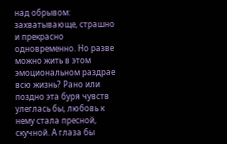над обрывом: захватывающе, страшно и прекрасно одновременно. Но разве можно жить в этом эмоциональном раздрае всю жизнь? Рано или поздно эта буря чувств улеглась бы, любовь к нему стала пресной, скучной. А глаза бы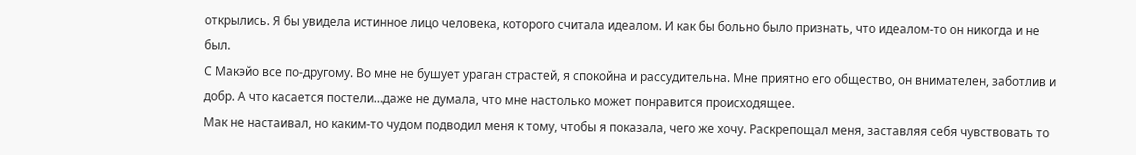открылись. Я бы увидела истинное лицо человека, которого считала идеалом. И как бы больно было признать, что идеалом-то он никогда и не был.
С Макэйо все по-другому. Во мне не бушует ураган страстей, я спокойна и рассудительна. Мне приятно его общество, он внимателен, заботлив и добр. А что касается постели…даже не думала, что мне настолько может понравится происходящее.
Мак не настаивал, но каким-то чудом подводил меня к тому, чтобы я показала, чего же хочу. Раскрепощал меня, заставляя себя чувствовать то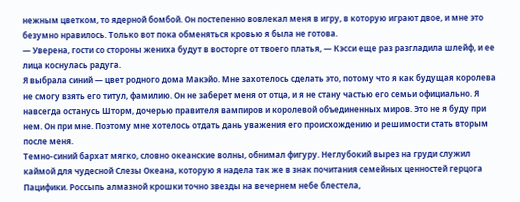нежным цветком, то ядерной бомбой. Он постепенно вовлекал меня в игру, в которую играют двое, и мне это безумно нравилось. Только вот пока обменяться кровью я была не готова.
— Уверена, гости со стороны жениха будут в восторге от твоего платья, — Кэсси еще раз разгладила шлейф, и ее лица коснулась радуга.
Я выбрала синий — цвет родного дома Макэйо. Мне захотелось сделать это, потому что я как будущая королева не смогу взять его титул, фамилию. Он не заберет меня от отца, и я не стану частью его семьи официально. Я навсегда останусь Шторм, дочерью правителя вампиров и королевой объединенных миров. Это не я буду при нем. Он при мне. Поэтому мне хотелось отдать дань уважения его происхождению и решимости стать вторым после меня.
Темно-синий бархат мягко, словно океанские волны, обнимал фигуру. Неглубокий вырез на груди служил каймой для чудесной Слезы Океана, которую я надела так же в знак почитания семейных ценностей герцога Пацифики. Россыпь алмазной крошки точно звезды на вечернем небе блестела,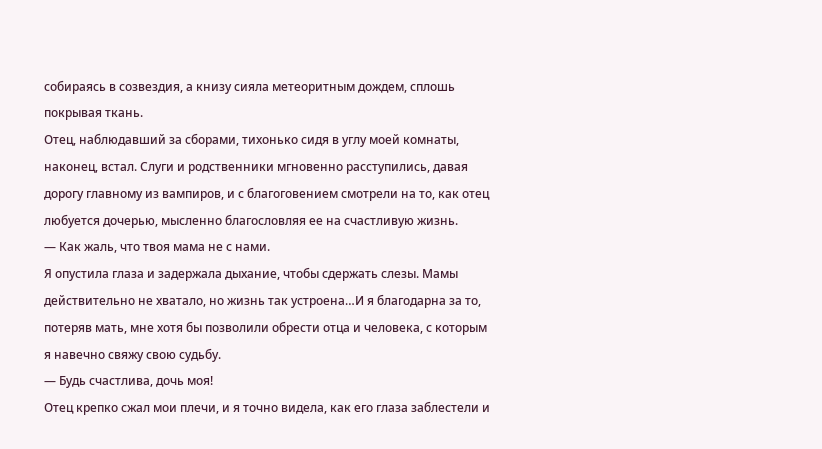собираясь в созвездия, а книзу сияла метеоритным дождем, сплошь покрывая ткань.
Отец, наблюдавший за сборами, тихонько сидя в углу моей комнаты, наконец, встал. Слуги и родственники мгновенно расступились, давая дорогу главному из вампиров, и с благоговением смотрели на то, как отец любуется дочерью, мысленно благословляя ее на счастливую жизнь.
— Как жаль, что твоя мама не с нами.
Я опустила глаза и задержала дыхание, чтобы сдержать слезы. Мамы действительно не хватало, но жизнь так устроена…И я благодарна за то, потеряв мать, мне хотя бы позволили обрести отца и человека, с которым я навечно свяжу свою судьбу.
— Будь счастлива, дочь моя!
Отец крепко сжал мои плечи, и я точно видела, как его глаза заблестели и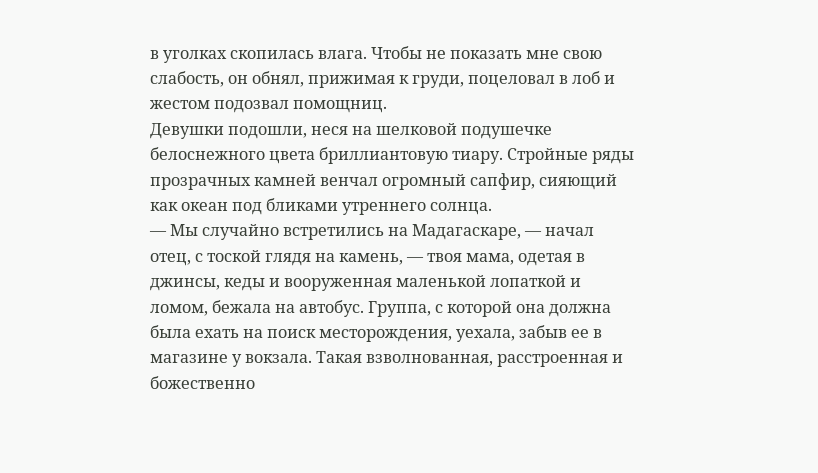в уголках скопилась влага. Чтобы не показать мне свою слабость, он обнял, прижимая к груди, поцеловал в лоб и жестом подозвал помощниц.
Девушки подошли, неся на шелковой подушечке белоснежного цвета бриллиантовую тиару. Стройные ряды прозрачных камней венчал огромный сапфир, сияющий как океан под бликами утреннего солнца.
— Мы случайно встретились на Мадагаскаре, — начал отец, с тоской глядя на камень, — твоя мама, одетая в джинсы, кеды и вооруженная маленькой лопаткой и ломом, бежала на автобус. Группа, с которой она должна была ехать на поиск месторождения, уехала, забыв ее в магазине у вокзала. Такая взволнованная, расстроенная и божественно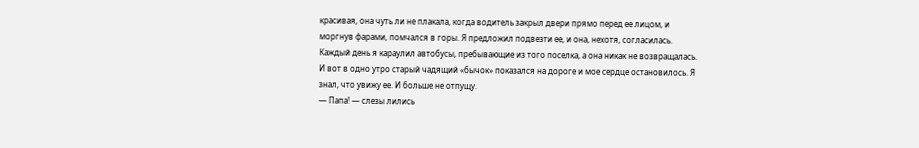красивая, она чуть ли не плакала, когда водитель закрыл двери прямо перед ее лицом, и моргнув фарами, помчался в горы. Я предложил подвезти ее, и она, нехотя, согласилась. Каждый день я караулил автобусы, пребывающие из того поселка, а она никак не возвращалась. И вот в одно утро старый чадящий «бычок» показался на дороге и мое сердце остановилось. Я знал, что увижу ее. И больше не отпущу.
— Папа! — слезы лились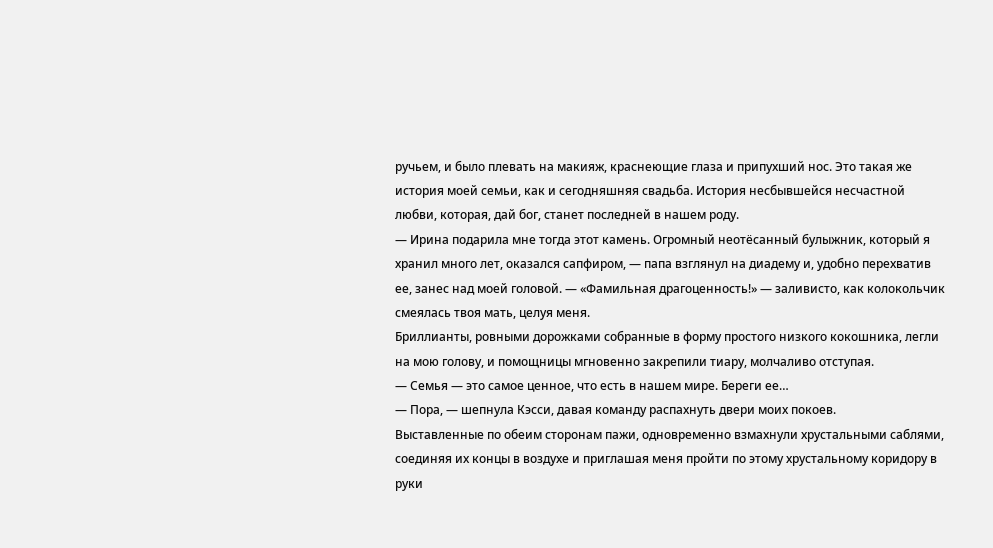ручьем, и было плевать на макияж, краснеющие глаза и припухший нос. Это такая же история моей семьи, как и сегодняшняя свадьба. История несбывшейся несчастной любви, которая, дай бог, станет последней в нашем роду.
— Ирина подарила мне тогда этот камень. Огромный неотёсанный булыжник, который я хранил много лет, оказался сапфиром, — папа взглянул на диадему и, удобно перехватив ее, занес над моей головой. — «Фамильная драгоценность!» — заливисто, как колокольчик смеялась твоя мать, целуя меня.
Бриллианты, ровными дорожками собранные в форму простого низкого кокошника, легли на мою голову, и помощницы мгновенно закрепили тиару, молчаливо отступая.
— Семья — это самое ценное, что есть в нашем мире. Береги ее…
— Пора, — шепнула Кэсси, давая команду распахнуть двери моих покоев.
Выставленные по обеим сторонам пажи, одновременно взмахнули хрустальными саблями, соединяя их концы в воздухе и приглашая меня пройти по этому хрустальному коридору в руки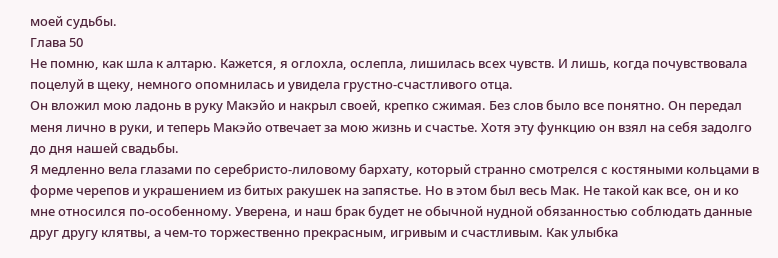моей судьбы.
Глава 50
Не помню, как шла к алтарю. Кажется, я оглохла, ослепла, лишилась всех чувств. И лишь, когда почувствовала поцелуй в щеку, немного опомнилась и увидела грустно-счастливого отца.
Он вложил мою ладонь в руку Макэйо и накрыл своей, крепко сжимая. Без слов было все понятно. Он передал меня лично в руки, и теперь Макэйо отвечает за мою жизнь и счастье. Хотя эту функцию он взял на себя задолго до дня нашей свадьбы.
Я медленно вела глазами по серебристо-лиловому бархату, который странно смотрелся с костяными кольцами в форме черепов и украшением из битых ракушек на запястье. Но в этом был весь Мак. Не такой как все, он и ко мне относился по-особенному. Уверена, и наш брак будет не обычной нудной обязанностью соблюдать данные друг другу клятвы, а чем-то торжественно прекрасным, игривым и счастливым. Как улыбка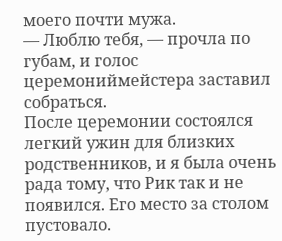моего почти мужа.
— Люблю тебя, — прочла по губам, и голос церемониймейстера заставил собраться.
После церемонии состоялся легкий ужин для близких родственников, и я была очень рада тому, что Рик так и не появился. Его место за столом пустовало.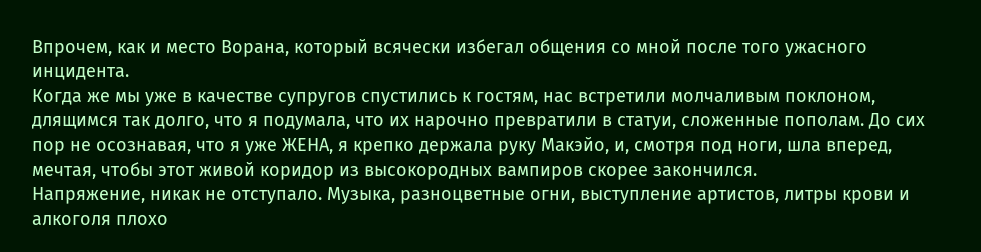Впрочем, как и место Ворана, который всячески избегал общения со мной после того ужасного инцидента.
Когда же мы уже в качестве супругов спустились к гостям, нас встретили молчаливым поклоном, длящимся так долго, что я подумала, что их нарочно превратили в статуи, сложенные пополам. До сих пор не осознавая, что я уже ЖЕНА, я крепко держала руку Макэйо, и, смотря под ноги, шла вперед, мечтая, чтобы этот живой коридор из высокородных вампиров скорее закончился.
Напряжение, никак не отступало. Музыка, разноцветные огни, выступление артистов, литры крови и алкоголя плохо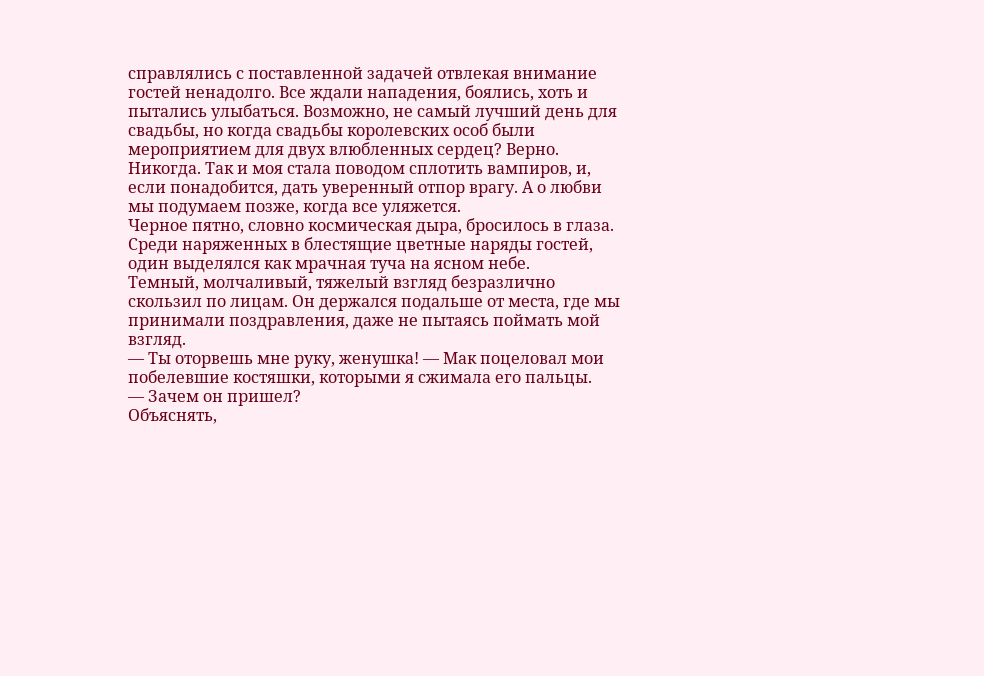справлялись с поставленной задачей отвлекая внимание гостей ненадолго. Все ждали нападения, боялись, хоть и пытались улыбаться. Возможно, не самый лучший день для свадьбы, но когда свадьбы королевских особ были мероприятием для двух влюбленных сердец? Верно. Никогда. Так и моя стала поводом сплотить вампиров, и, если понадобится, дать уверенный отпор врагу. А о любви мы подумаем позже, когда все уляжется.
Черное пятно, словно космическая дыра, бросилось в глаза. Среди наряженных в блестящие цветные наряды гостей, один выделялся как мрачная туча на ясном небе.
Темный, молчаливый, тяжелый взгляд безразлично скользил по лицам. Он держался подальше от места, где мы принимали поздравления, даже не пытаясь поймать мой взгляд.
— Ты оторвешь мне руку, женушка! — Мак поцеловал мои побелевшие костяшки, которыми я сжимала его пальцы.
— Зачем он пришел?
Объяснять,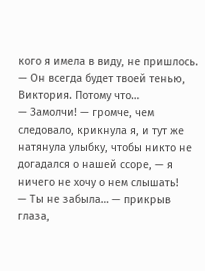кого я имела в виду, не пришлось.
— Он всегда будет твоей тенью, Виктория. Потому что…
— Замолчи! — громче, чем следовало, крикнула я, и тут же натянула улыбку, чтобы никто не догадался о нашей ссоре, — я ничего не хочу о нем слышать!
— Ты не забыла… — прикрыв глаза,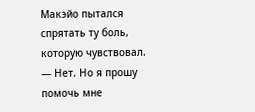Макэйо пытался спрятать ту боль, которую чувствовал.
— Нет. Но я прошу помочь мне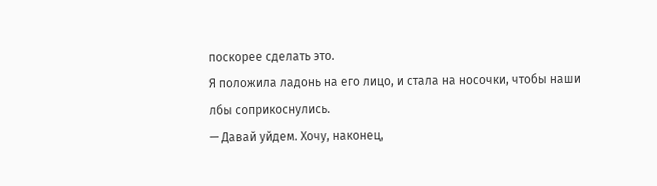поскорее сделать это.
Я положила ладонь на его лицо, и стала на носочки, чтобы наши лбы соприкоснулись.
— Давай уйдем. Хочу, наконец,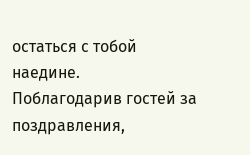остаться с тобой наедине.
Поблагодарив гостей за поздравления,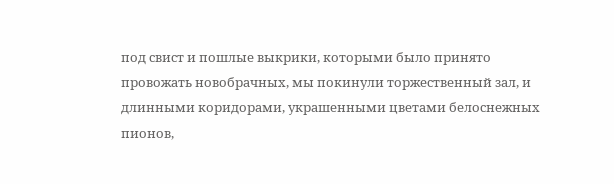под свист и пошлые выкрики, которыми было принято провожать новобрачных, мы покинули торжественный зал, и длинными коридорами, украшенными цветами белоснежных пионов,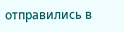отправились в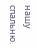нашу спальню.